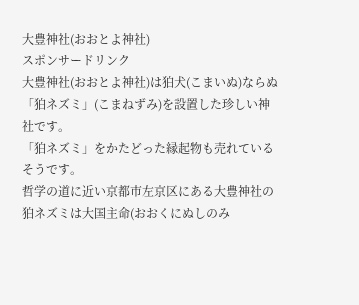大豊神社(おおとよ神社)
スポンサードリンク
大豊神社(おおとよ神社)は狛犬(こまいぬ)ならぬ「狛ネズミ」(こまねずみ)を設置した珍しい神社です。
「狛ネズミ」をかたどった縁起物も売れているそうです。
哲学の道に近い京都市左京区にある大豊神社の狛ネズミは大国主命(おおくにぬしのみ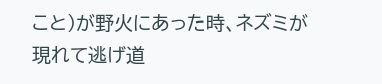こと)が野火にあった時、ネズミが現れて逃げ道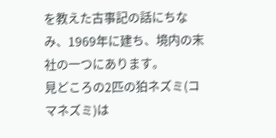を教えた古事記の話にちなみ、1969年に建ち、境内の末社の一つにあります。
見どころの2匹の狛ネズミ(コマネズミ)は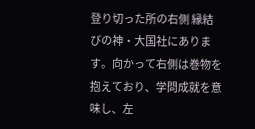登り切った所の右側 縁結びの神・大国社にあります。向かって右側は巻物を抱えており、学問成就を意味し、左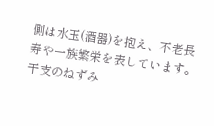側は水玉(酒器)を抱え、不老長寿や一族繁栄を表しています。
干支のねずみ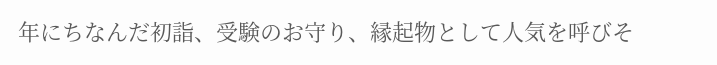年にちなんだ初詣、受験のお守り、縁起物として人気を呼びそ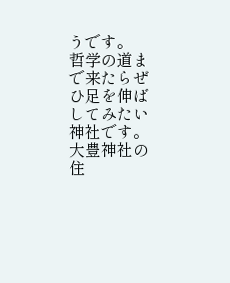うです。
哲学の道まで来たらぜひ足を伸ばしてみたい神社です。
大豊神社の住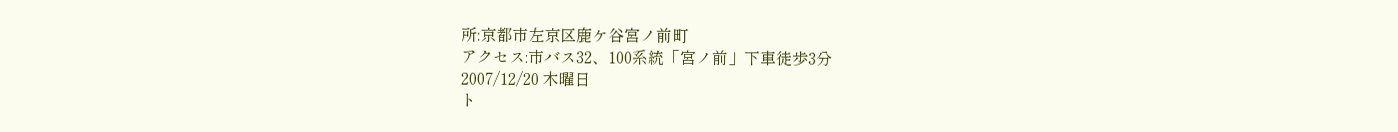所:京都市左京区鹿ケ谷宮ノ前町
アクセス:市バス32、100系統「宮ノ前」下車徒歩3分
2007/12/20 木曜日
ト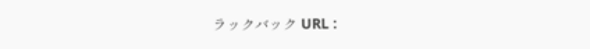ラックバック URL :